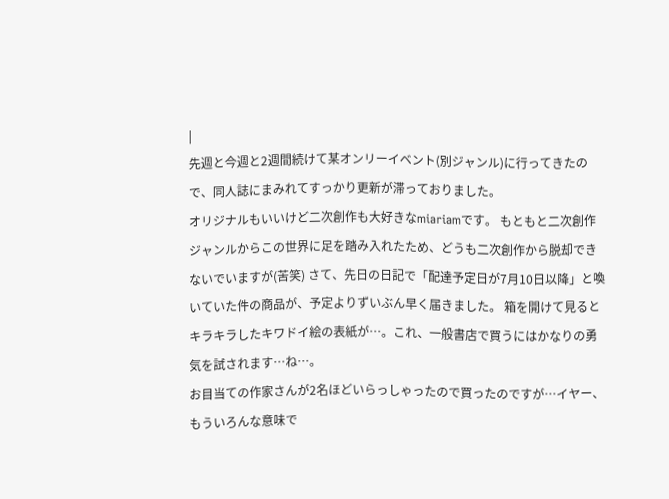|
先週と今週と2週間続けて某オンリーイベント(別ジャンル)に行ってきたので、同人誌にまみれてすっかり更新が滞っておりました。
オリジナルもいいけど二次創作も大好きなmiariamです。 もともと二次創作ジャンルからこの世界に足を踏み入れたため、どうも二次創作から脱却できないでいますが(苦笑) さて、先日の日記で「配達予定日が7月10日以降」と喚いていた件の商品が、予定よりずいぶん早く届きました。 箱を開けて見るとキラキラしたキワドイ絵の表紙が…。これ、一般書店で買うにはかなりの勇気を試されます…ね…。
お目当ての作家さんが2名ほどいらっしゃったので買ったのですが…イヤー、もういろんな意味で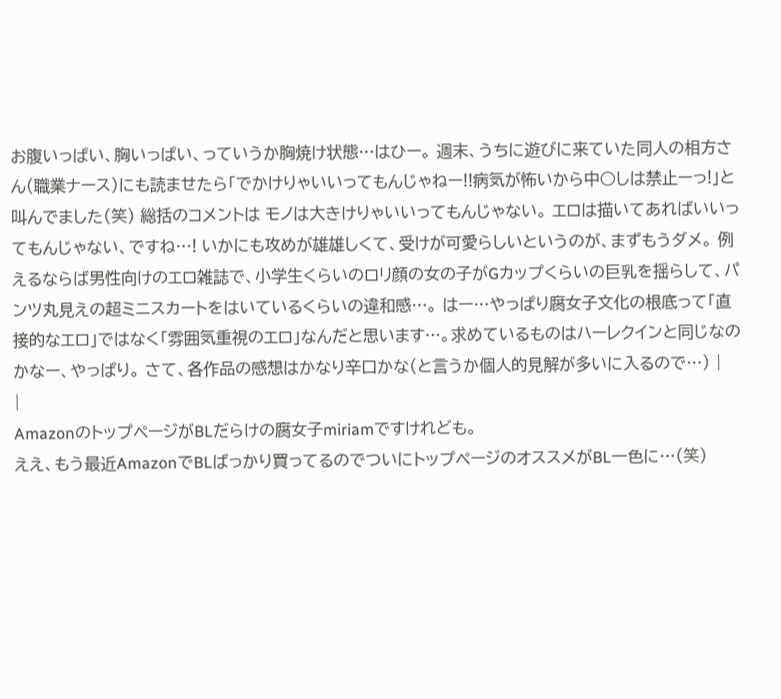お腹いっぱい、胸いっぱい、っていうか胸焼け状態…はひー。 週末、うちに遊びに来ていた同人の相方さん(職業ナース)にも読ませたら「でかけりゃいいってもんじゃねー!!病気が怖いから中○しは禁止ーっ!」と叫んでました(笑) 総括のコメントは モノは大きけりゃいいってもんじゃない。 エロは描いてあればいいってもんじゃない、ですね…! いかにも攻めが雄雄しくて、受けが可愛らしいというのが、まずもうダメ。 例えるならば男性向けのエロ雑誌で、小学生くらいのロリ顔の女の子がGカップくらいの巨乳を揺らして、パンツ丸見えの超ミニスカートをはいているくらいの違和感…。 はー…やっぱり腐女子文化の根底って「直接的なエロ」ではなく「雰囲気重視のエロ」なんだと思います…。求めているものはハーレクインと同じなのかなー、やっぱり。 さて、各作品の感想はかなり辛口かな(と言うか個人的見解が多いに入るので…) |
|
AmazonのトップページがBLだらけの腐女子miriamですけれども。
ええ、もう最近AmazonでBLばっかり買ってるのでついにトップページのオススメがBL一色に…(笑)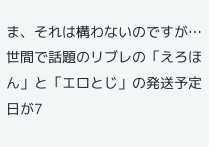ま、それは構わないのですが…世間で話題のリブレの「えろほん」と「エロとじ」の発送予定日が7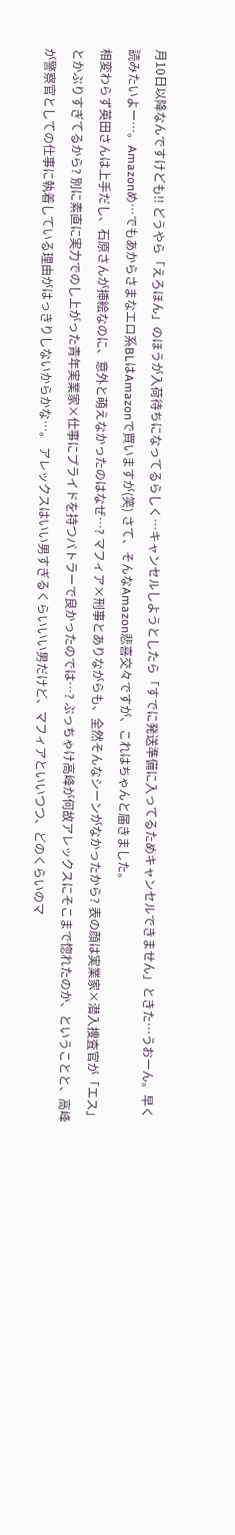月10日以降なんですけども!! どうやら「えろほん」のほうが入荷待ちになってるらしく…キャンセルしようとしたら「すでに発送準備に入ってるためキャンセルできません」ときた…うおーん。早く読みたいよー…。Amazonめ…でもあからさまなエロ系BLはAmazonで買いますが(笑) さて、そんなAmazon悲喜交々ですが、これはちゃんと届きました。
相変わらず英田さんは上手だし、石原さんが挿絵なのに、意外と萌えなかったのはなぜ…? マフィア×刑事とありながらも、全然そんなシーンがなかったから? 表の顔は実業家×潜入捜査官が「エス」とかぶりすぎてるから? 別に素直に実力でのし上がった青年実業家×仕事にプライドを持つバトラーで良かったのでは…? ぶっちゃけ高峰が何故アレックスにそこまで惚れたのか、ということと、高峰が警察官としての仕事に執着している理由がはっきりしないからかな…。 アレックスはいい男すぎるくらいいい男だけど、マフィアといいつつ、どのくらいのマ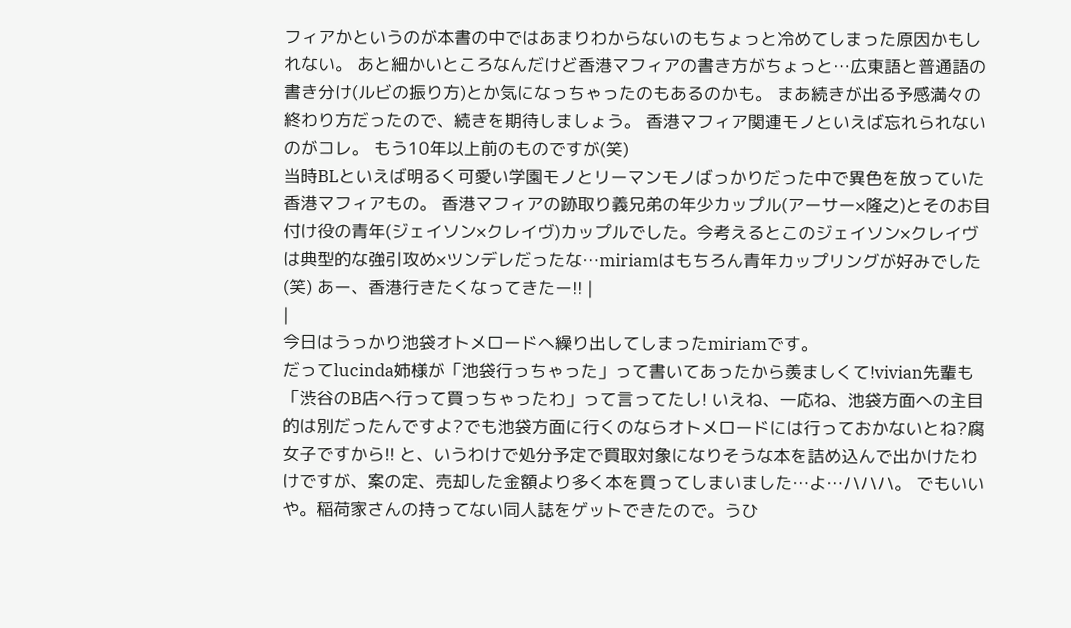フィアかというのが本書の中ではあまりわからないのもちょっと冷めてしまった原因かもしれない。 あと細かいところなんだけど香港マフィアの書き方がちょっと…広東語と普通語の書き分け(ルビの振り方)とか気になっちゃったのもあるのかも。 まあ続きが出る予感満々の終わり方だったので、続きを期待しましょう。 香港マフィア関連モノといえば忘れられないのがコレ。 もう10年以上前のものですが(笑)
当時BLといえば明るく可愛い学園モノとリーマンモノばっかりだった中で異色を放っていた香港マフィアもの。 香港マフィアの跡取り義兄弟の年少カップル(アーサー×隆之)とそのお目付け役の青年(ジェイソン×クレイヴ)カップルでした。今考えるとこのジェイソン×クレイヴは典型的な強引攻め×ツンデレだったな…miriamはもちろん青年カップリングが好みでした(笑) あー、香港行きたくなってきたー!! |
|
今日はうっかり池袋オトメロードへ繰り出してしまったmiriamです。
だってlucinda姉様が「池袋行っちゃった」って書いてあったから羨ましくて!vivian先輩も「渋谷のB店へ行って買っちゃったわ」って言ってたし! いえね、一応ね、池袋方面への主目的は別だったんですよ?でも池袋方面に行くのならオトメロードには行っておかないとね?腐女子ですから!! と、いうわけで処分予定で買取対象になりそうな本を詰め込んで出かけたわけですが、案の定、売却した金額より多く本を買ってしまいました…よ…ハハハ。 でもいいや。稲荷家さんの持ってない同人誌をゲットできたので。うひ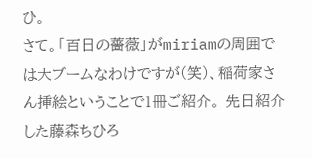ひ。
さて。「百日の薔薇」がmiriamの周囲では大ブームなわけですが(笑)、稲荷家さん挿絵ということで1冊ご紹介。 先日紹介した藤森ちひろ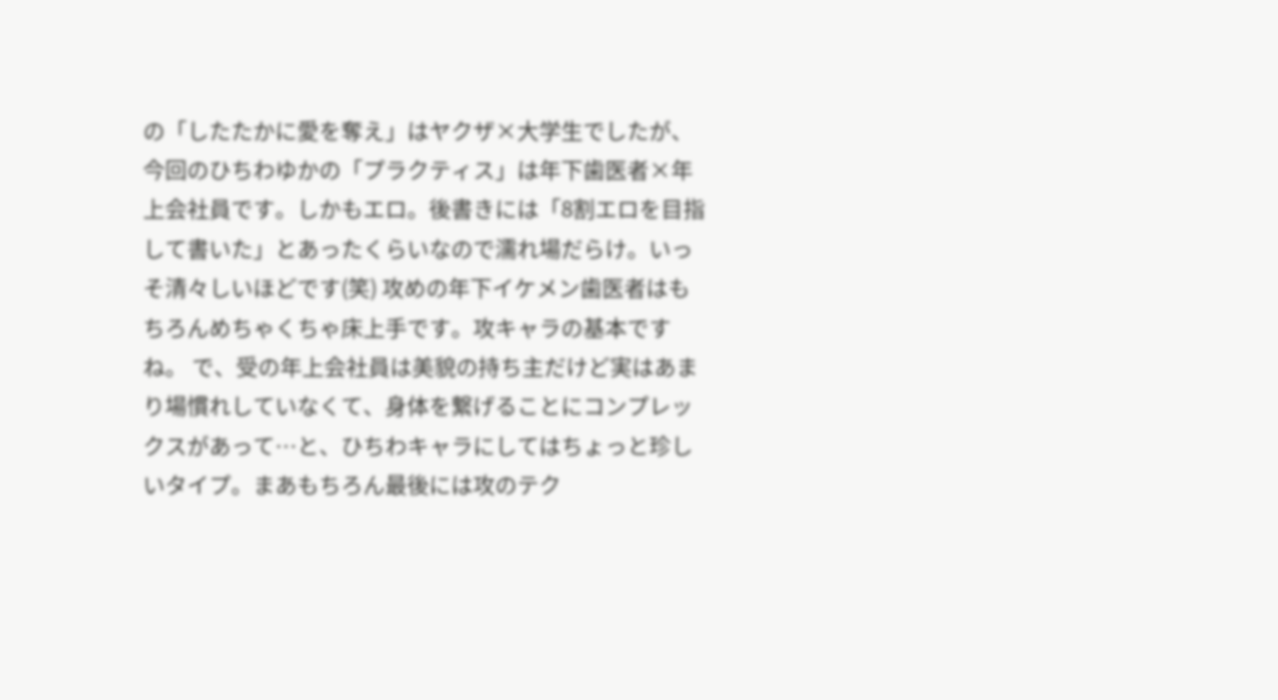の「したたかに愛を奪え」はヤクザ×大学生でしたが、今回のひちわゆかの「プラクティス」は年下歯医者×年上会社員です。しかもエロ。後書きには「8割エロを目指して書いた」とあったくらいなので濡れ場だらけ。いっそ清々しいほどです(笑) 攻めの年下イケメン歯医者はもちろんめちゃくちゃ床上手です。攻キャラの基本ですね。 で、受の年上会社員は美貌の持ち主だけど実はあまり場慣れしていなくて、身体を繋げることにコンプレックスがあって…と、ひちわキャラにしてはちょっと珍しいタイプ。まあもちろん最後には攻のテク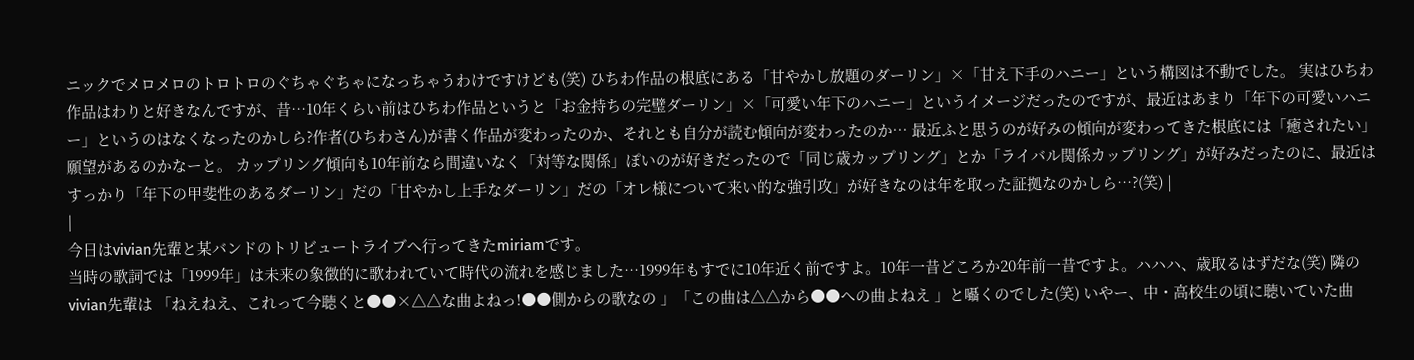ニックでメロメロのトロトロのぐちゃぐちゃになっちゃうわけですけども(笑) ひちわ作品の根底にある「甘やかし放題のダーリン」×「甘え下手のハニー」という構図は不動でした。 実はひちわ作品はわりと好きなんですが、昔…10年くらい前はひちわ作品というと「お金持ちの完璧ダーリン」×「可愛い年下のハニー」というイメージだったのですが、最近はあまり「年下の可愛いハニー」というのはなくなったのかしら?作者(ひちわさん)が書く作品が変わったのか、それとも自分が読む傾向が変わったのか… 最近ふと思うのが好みの傾向が変わってきた根底には「癒されたい」願望があるのかなーと。 カップリング傾向も10年前なら間違いなく「対等な関係」ぽいのが好きだったので「同じ歳カップリング」とか「ライバル関係カップリング」が好みだったのに、最近はすっかり「年下の甲斐性のあるダーリン」だの「甘やかし上手なダーリン」だの「オレ様について来い的な強引攻」が好きなのは年を取った証拠なのかしら…?(笑) |
|
今日はvivian先輩と某バンドのトリビュートライブへ行ってきたmiriamです。
当時の歌詞では「1999年」は未来の象徴的に歌われていて時代の流れを感じました…1999年もすでに10年近く前ですよ。10年一昔どころか20年前一昔ですよ。ハハハ、歳取るはずだな(笑) 隣のvivian先輩は 「ねえねえ、これって今聴くと●●×△△な曲よねっ!●●側からの歌なの 」「この曲は△△から●●への曲よねえ 」と囁くのでした(笑) いやー、中・高校生の頃に聴いていた曲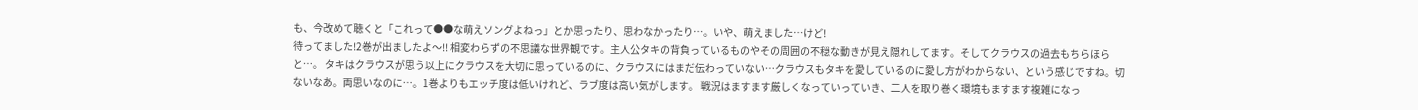も、今改めて聴くと「これって●●な萌えソングよねっ」とか思ったり、思わなかったり…。いや、萌えました…けど!
待ってました!2巻が出ましたよ〜!! 相変わらずの不思議な世界観です。主人公タキの背負っているものやその周囲の不穏な動きが見え隠れしてます。そしてクラウスの過去もちらほらと…。 タキはクラウスが思う以上にクラウスを大切に思っているのに、クラウスにはまだ伝わっていない…クラウスもタキを愛しているのに愛し方がわからない、という感じですね。切ないなあ。両思いなのに…。1巻よりもエッチ度は低いけれど、ラブ度は高い気がします。 戦況はますます厳しくなっていっていき、二人を取り巻く環境もますます複雑になっ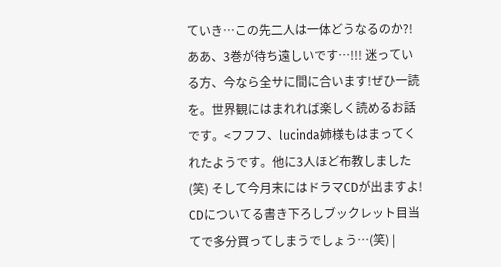ていき…この先二人は一体どうなるのか?!ああ、3巻が待ち遠しいです…!!! 迷っている方、今なら全サに間に合います!ぜひ一読を。世界観にはまれれば楽しく読めるお話です。<フフフ、lucinda姉様もはまってくれたようです。他に3人ほど布教しました(笑) そして今月末にはドラマCDが出ますよ! CDについてる書き下ろしブックレット目当てで多分買ってしまうでしょう…(笑) |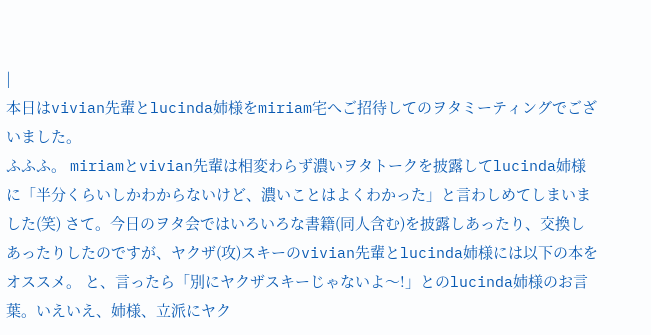|
本日はvivian先輩とlucinda姉様をmiriam宅へご招待してのヲタミーティングでございました。
ふふふ。 miriamとvivian先輩は相変わらず濃いヲタトークを披露してlucinda姉様に「半分くらいしかわからないけど、濃いことはよくわかった」と言わしめてしまいました(笑) さて。今日のヲタ会ではいろいろな書籍(同人含む)を披露しあったり、交換しあったりしたのですが、ヤクザ(攻)スキーのvivian先輩とlucinda姉様には以下の本をオススメ。 と、言ったら「別にヤクザスキーじゃないよ〜!」とのlucinda姉様のお言葉。いえいえ、姉様、立派にヤク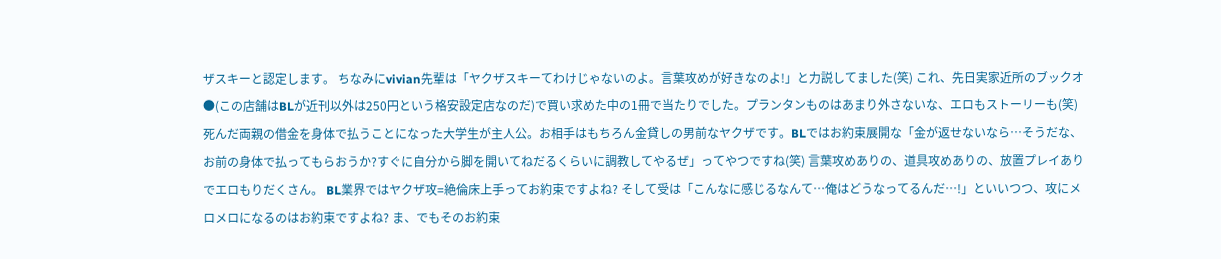ザスキーと認定します。 ちなみにvivian先輩は「ヤクザスキーてわけじゃないのよ。言葉攻めが好きなのよ!」と力説してました(笑) これ、先日実家近所のブックオ●(この店舗はBLが近刊以外は250円という格安設定店なのだ)で買い求めた中の1冊で当たりでした。プランタンものはあまり外さないな、エロもストーリーも(笑)
死んだ両親の借金を身体で払うことになった大学生が主人公。お相手はもちろん金貸しの男前なヤクザです。BLではお約束展開な「金が返せないなら…そうだな、お前の身体で払ってもらおうか?すぐに自分から脚を開いてねだるくらいに調教してやるぜ」ってやつですね(笑) 言葉攻めありの、道具攻めありの、放置プレイありでエロもりだくさん。 BL業界ではヤクザ攻=絶倫床上手ってお約束ですよね? そして受は「こんなに感じるなんて…俺はどうなってるんだ…!」といいつつ、攻にメロメロになるのはお約束ですよね? ま、でもそのお約束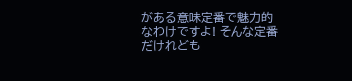がある意味定番で魅力的なわけですよ! そんな定番だけれども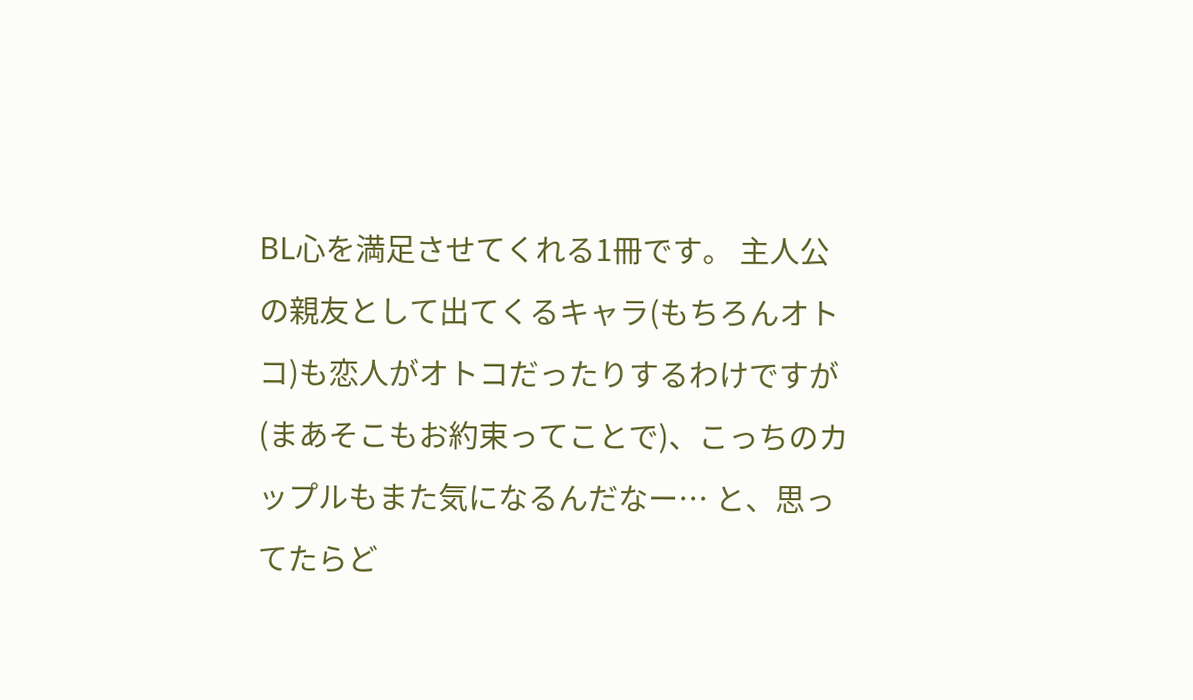BL心を満足させてくれる1冊です。 主人公の親友として出てくるキャラ(もちろんオトコ)も恋人がオトコだったりするわけですが(まあそこもお約束ってことで)、こっちのカップルもまた気になるんだなー… と、思ってたらど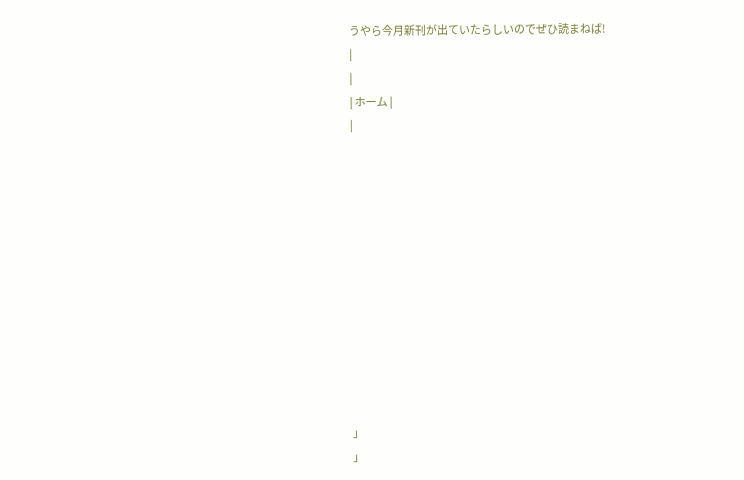うやら今月新刊が出ていたらしいのでぜひ読まねば!
|
|
| ホーム |
|












」
」